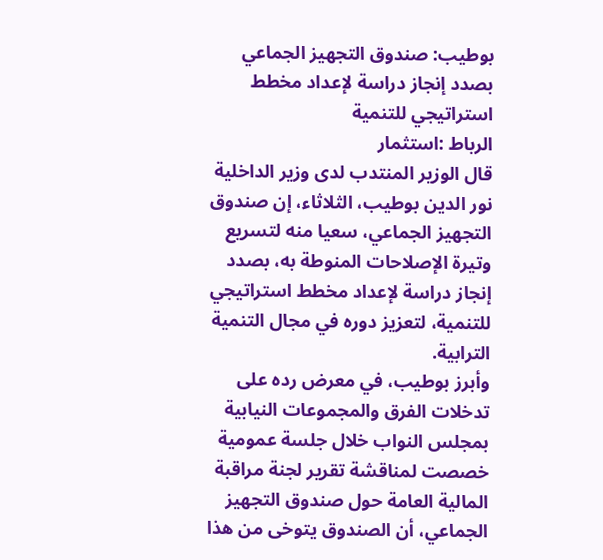بوطيب: صندوق التجهيز الجماعي بصدد إنجاز دراسة لإعداد مخطط استراتيجي للتنمية
الرباط :استثمار
قال الوزير المنتدب لدى وزير الداخلية نور الدين بوطيب، الثلاثاء، إن صندوق التجهيز الجماعي، سعيا منه لتسريع وتيرة الإصلاحات المنوطة به، بصدد إنجاز دراسة لإعداد مخطط استراتيجي للتنمية، لتعزيز دوره في مجال التنمية الترابية.
وأبرز بوطيب، في معرض رده على تدخلات الفرق والمجموعات النيابية بمجلس النواب خلال جلسة عمومية خصصت لمناقشة تقرير لجنة مراقبة المالية العامة حول صندوق التجهيز الجماعي، أن الصندوق يتوخى من هذا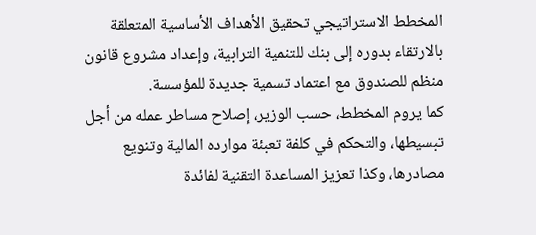المخطط الاستراتيجي تحقيق الأهداف الأساسية المتعلقة بالارتقاء بدوره إلى بنك للتنمية الترابية، وإعداد مشروع قانون منظم للصندوق مع اعتماد تسمية جديدة للمؤسسة.
كما يروم المخطط، حسب الوزير، إصلاح مساطر عمله من أجل تبسيطها، والتحكم في كلفة تعبئة موارده المالية وتنويع مصادرها، وكذا تعزيز المساعدة التقنية لفائدة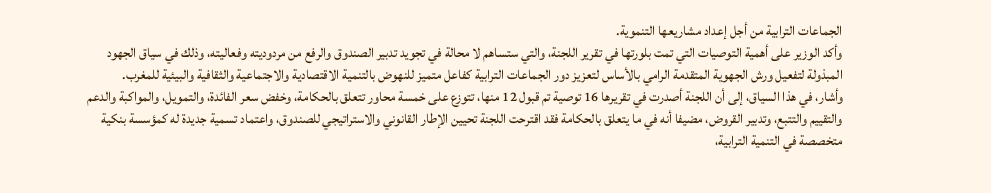الجماعات الترابية من أجل إعداد مشاريعها التنموية.
وأكد الوزير على أهمية التوصيات التي تمت بلورتها في تقرير اللجنة، والتي ستساهم لا محالة في تجويد تدبير الصندوق والرفع من مردوديته وفعاليته، وذلك في سياق الجهود المبذولة لتفعيل ورش الجهوية المتقدمة الرامي بالأساس لتعزيز دور الجماعات الترابية كفاعل متميز للنهوض بالتنمية الاقتصادية والاجتماعية والثقافية والبيئية للمغرب.
وأشار، في هذا السياق، إلى أن اللجنة أصدرت في تقريرها 16 توصية تم قبول 12 منها، تتوزع على خمسة محاور تتعلق بالحكامة، وخفض سعر الفائدة، والتمويل، والمواكبة والدعم والتقييم والتتبع، وتدبير القروض، مضيفا أنه في ما يتعلق بالحكامة فقد اقترحت اللجنة تحيين الإطار القانوني والاستراتيجي للصندوق، واعتماد تسمية جديدة له كمؤسسة بنكية متخصصة في التنمية الترابية،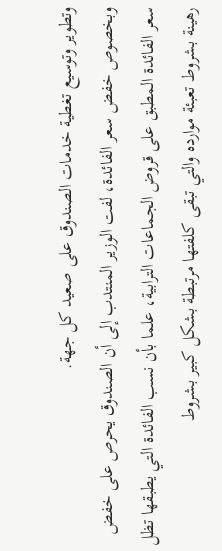وتطوير وتوسيع تغطية خدمات الصندوق على صعيد كل جهة.
وبخصوص خفض سعر الفائدة، لفت الوزير المنتدب إلى أن الصندوق يحرص على خفض سعر الفائدة المطبق على قروض الجماعات الترابية، علما بأن نسب الفائدة التي يطبقها تظل رهينة بشروط تعبئة موارده والتي تبقى كلفتها مرتبطة بشكل كبير بشروط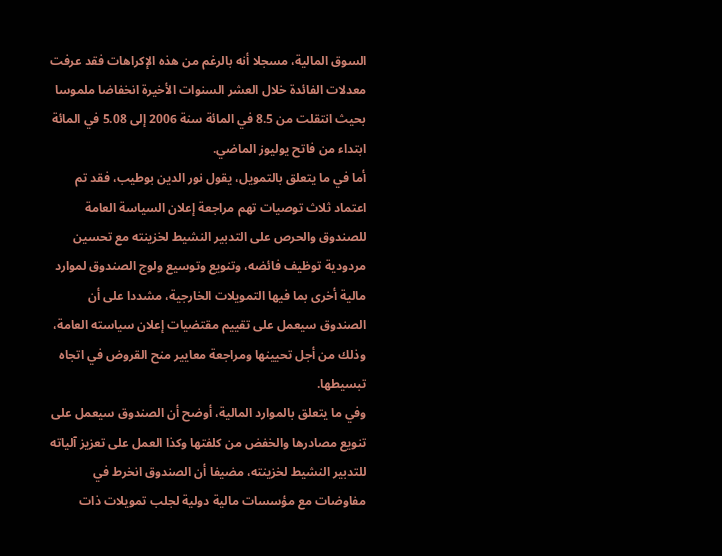السوق المالية، مسجلا أنه بالرغم من هذه الإكراهات فقد عرفت معدلات الفائدة خلال العشر السنوات الأخيرة انخفاضا ملموسا بحيث انتقلت من 8.5 في المائة سنة 2006 إلى 5.08 في المائة ابتداء من فاتح يوليوز الماضي.
أما في ما يتعلق بالتمويل، يقول نور الدين بوطيب، فقد تم اعتماد ثلاث توصيات تهم مراجعة إعلان السياسة العامة للصندوق والحرص على التدبير النشيط لخزينته مع تحسين مردودية توظيف فائضه، وتنويع وتوسيع ولوج الصندوق لموارد مالية أخرى بما فيها التمويلات الخارجية، مشددا على أن الصندوق سيعمل على تقييم مقتضيات إعلان سياسته العامة، وذلك من أجل تحيينها ومراجعة معايير منح القروض في اتجاه تبسيطها.
وفي ما يتعلق بالموارد المالية، أوضح أن الصندوق سيعمل على تنويع مصادرها والخفض من كلفتها وكذا العمل على تعزيز آلياته للتدبير النشيط لخزينته، مضيفا أن الصندوق انخرط في مفاوضات مع مؤسسات مالية دولية لجلب تمويلات ذات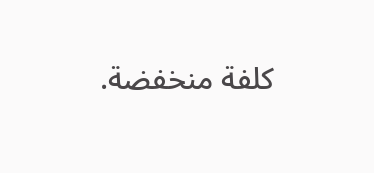كلفة منخفضة.